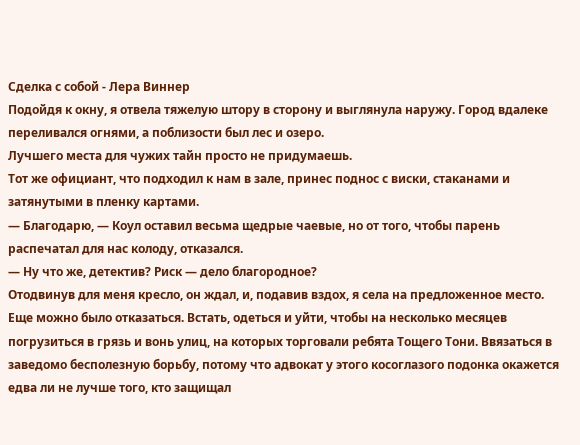Сделка с собой - Лера Виннер
Подойдя к окну, я отвела тяжелую штору в сторону и выглянула наружу. Город вдалеке переливался огнями, а поблизости был лес и озеро.
Лучшего места для чужих тайн просто не придумаешь.
Тот же официант, что подходил к нам в зале, принес поднос с виски, стаканами и затянутыми в пленку картами.
— Благодарю, — Коул оставил весьма щедрые чаевые, но от того, чтобы парень распечатал для нас колоду, отказался.
— Ну что же, детектив? Риск — дело благородное?
Отодвинув для меня кресло, он ждал, и, подавив вздох, я села на предложенное место.
Еще можно было отказаться. Встать, одеться и уйти, чтобы на несколько месяцев погрузиться в грязь и вонь улиц, на которых торговали ребята Тощего Тони. Ввязаться в заведомо бесполезную борьбу, потому что адвокат у этого косоглазого подонка окажется едва ли не лучше того, кто защищал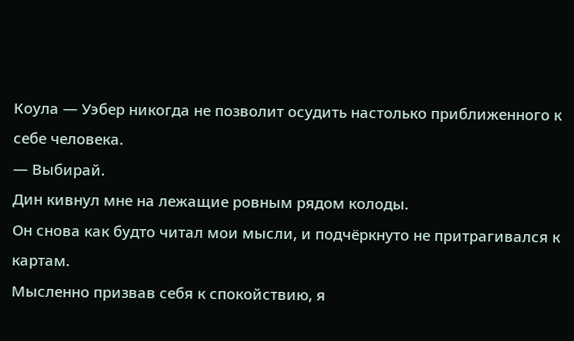Коула — Уэбер никогда не позволит осудить настолько приближенного к себе человека.
— Выбирай.
Дин кивнул мне на лежащие ровным рядом колоды.
Он снова как будто читал мои мысли, и подчёркнуто не притрагивался к картам.
Мысленно призвав себя к спокойствию, я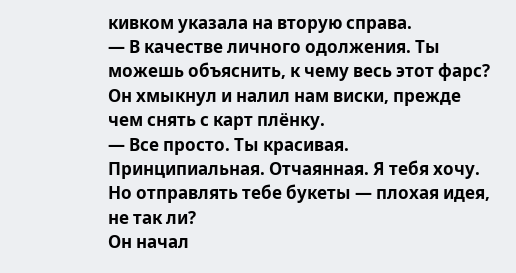кивком указала на вторую справа.
— В качестве личного одолжения. Ты можешь объяснить, к чему весь этот фарс?
Он хмыкнул и налил нам виски, прежде чем снять с карт плёнку.
— Все просто. Ты красивая. Принципиальная. Отчаянная. Я тебя хочу. Но отправлять тебе букеты — плохая идея, не так ли?
Он начал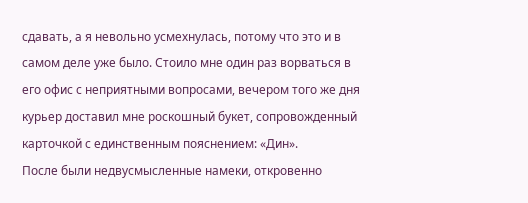сдавать, а я невольно усмехнулась, потому что это и в самом деле уже было. Стоило мне один раз ворваться в его офис с неприятными вопросами, вечером того же дня курьер доставил мне роскошный букет, сопровожденный карточкой с единственным пояснением: «Дин».
После были недвусмысленные намеки, откровенно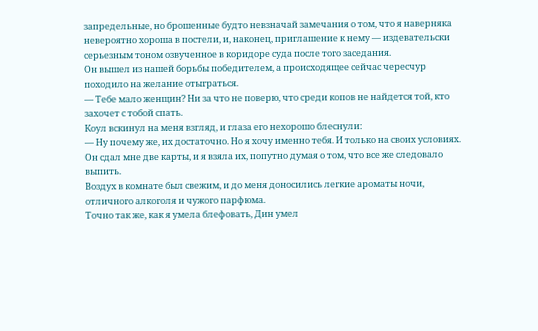запредельные, но брошенные будто невзначай замечания о том, что я наверняка невероятно хороша в постели, и, наконец, приглашение к нему — издевательски серьезным тоном озвученное в коридоре суда после того заседания.
Он вышел из нашей борьбы победителем, а происходящее сейчас чересчур походило на желание отыграться.
— Тебе мало женщин? Ни за что не поверю, что среди копов не найдется той, кто захочет с тобой спать.
Коул вскинул на меня взгляд, и глаза его нехорошо блеснули:
— Ну почему же, их достаточно. Но я хочу именно тебя. И только на своих условиях.
Он сдал мне две карты, и я взяла их, попутно думая о том, что все же следовало выпить.
Воздух в комнате был свежим, и до меня доносились легкие ароматы ночи, отличного алкоголя и чужого парфюма.
Точно так же, как я умела блефовать, Дин умел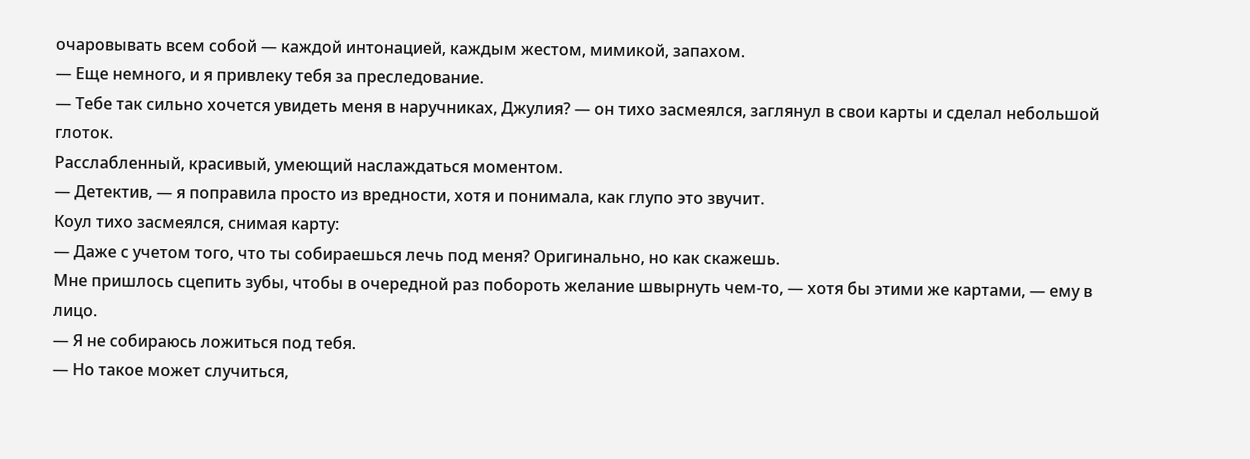очаровывать всем собой — каждой интонацией, каждым жестом, мимикой, запахом.
— Еще немного, и я привлеку тебя за преследование.
— Тебе так сильно хочется увидеть меня в наручниках, Джулия? — он тихо засмеялся, заглянул в свои карты и сделал небольшой глоток.
Расслабленный, красивый, умеющий наслаждаться моментом.
— Детектив, — я поправила просто из вредности, хотя и понимала, как глупо это звучит.
Коул тихо засмеялся, снимая карту:
— Даже с учетом того, что ты собираешься лечь под меня? Оригинально, но как скажешь.
Мне пришлось сцепить зубы, чтобы в очередной раз побороть желание швырнуть чем-то, — хотя бы этими же картами, — ему в лицо.
— Я не собираюсь ложиться под тебя.
— Но такое может случиться,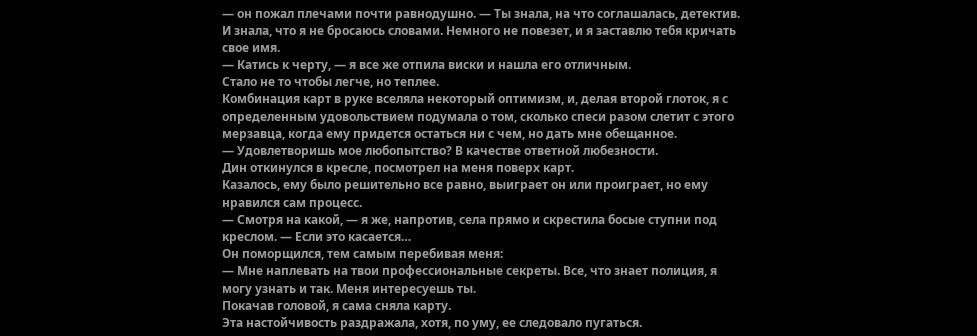— он пожал плечами почти равнодушно. — Ты знала, на что соглашалась, детектив. И знала, что я не бросаюсь словами. Немного не повезет, и я заставлю тебя кричать свое имя.
— Катись к черту, — я все же отпила виски и нашла его отличным.
Стало не то чтобы легче, но теплее.
Комбинация карт в руке вселяла некоторый оптимизм, и, делая второй глоток, я с определенным удовольствием подумала о том, сколько спеси разом слетит с этого мерзавца, когда ему придется остаться ни с чем, но дать мне обещанное.
— Удовлетворишь мое любопытство? В качестве ответной любезности.
Дин откинулся в кресле, посмотрел на меня поверх карт.
Казалось, ему было решительно все равно, выиграет он или проиграет, но ему нравился сам процесс.
— Смотря на какой, — я же, напротив, села прямо и скрестила босые ступни под креслом. — Если это касается…
Он поморщился, тем самым перебивая меня:
— Мне наплевать на твои профессиональные секреты. Все, что знает полиция, я могу узнать и так. Меня интересуешь ты.
Покачав головой, я сама сняла карту.
Эта настойчивость раздражала, хотя, по уму, ее следовало пугаться.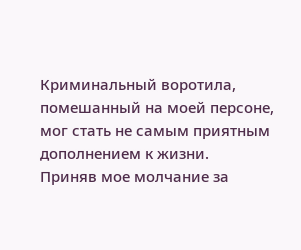Криминальный воротила, помешанный на моей персоне, мог стать не самым приятным дополнением к жизни.
Приняв мое молчание за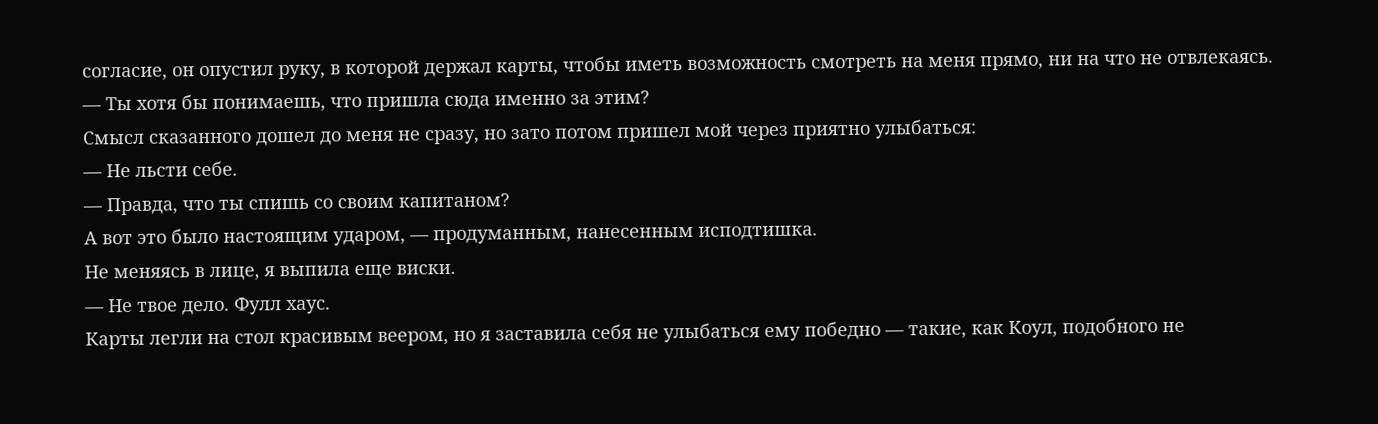согласие, он опустил руку, в которой держал карты, чтобы иметь возможность смотреть на меня прямо, ни на что не отвлекаясь.
— Ты хотя бы понимаешь, что пришла сюда именно за этим?
Смысл сказанного дошел до меня не сразу, но зато потом пришел мой через приятно улыбаться:
— Не льсти себе.
— Правда, что ты спишь со своим капитаном?
А вот это было настоящим ударом, — продуманным, нанесенным исподтишка.
Не меняясь в лице, я выпила еще виски.
— Не твое дело. Фулл хаус.
Карты легли на стол красивым веером, но я заставила себя не улыбаться ему победно — такие, как Коул, подобного не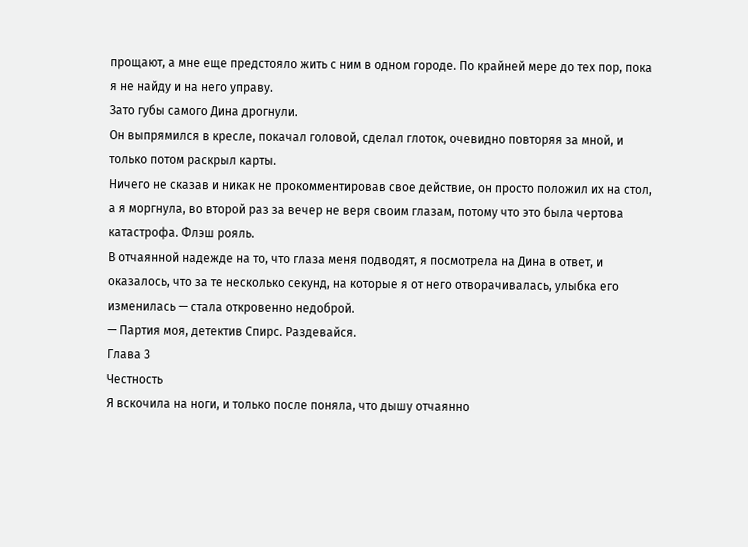прощают, а мне еще предстояло жить с ним в одном городе. По крайней мере до тех пор, пока я не найду и на него управу.
Зато губы самого Дина дрогнули.
Он выпрямился в кресле, покачал головой, сделал глоток, очевидно повторяя за мной, и только потом раскрыл карты.
Ничего не сказав и никак не прокомментировав свое действие, он просто положил их на стол, а я моргнула, во второй раз за вечер не веря своим глазам, потому что это была чертова катастрофа. Флэш рояль.
В отчаянной надежде на то, что глаза меня подводят, я посмотрела на Дина в ответ, и оказалось, что за те несколько секунд, на которые я от него отворачивалась, улыбка его изменилась — стала откровенно недоброй.
— Партия моя, детектив Спирс. Раздевайся.
Глава 3
Честность
Я вскочила на ноги, и только после поняла, что дышу отчаянно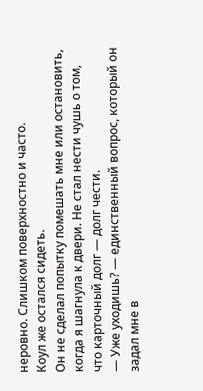неровно. Слишком поверхностно и часто.
Коул же остался сидеть.
Он не сделал попытку помешать мне или остановить, когда я шагнула к двери. Не стал нести чушь о том, что карточный долг — долг чести.
— Уже уходишь? — единственный вопрос, который он задал мне в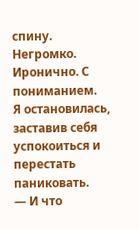спину.
Негромко. Иронично. С пониманием.
Я остановилась, заставив себя успокоиться и перестать паниковать.
— И что